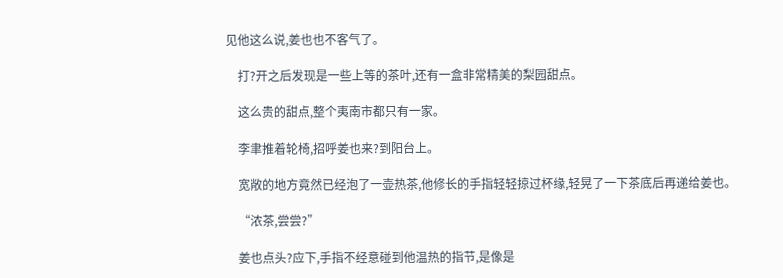见他这么说,姜也也不客气了。

    打?开之后发现是一些上等的茶叶,还有一盒非常精美的梨园甜点。

    这么贵的甜点,整个夷南市都只有一家。

    李聿推着轮椅,招呼姜也来?到阳台上。

    宽敞的地方竟然已经泡了一壶热茶,他修长的手指轻轻掠过杯缘,轻晃了一下茶底后再递给姜也。

    “浓茶,尝尝?”

    姜也点头?应下,手指不经意碰到他温热的指节,是像是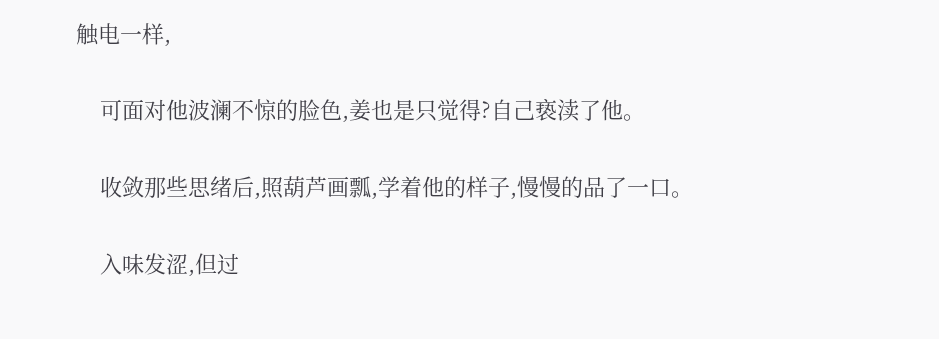触电一样,

    可面对他波澜不惊的脸色,姜也是只觉得?自己亵渎了他。

    收敛那些思绪后,照葫芦画瓢,学着他的样子,慢慢的品了一口。

    入味发涩,但过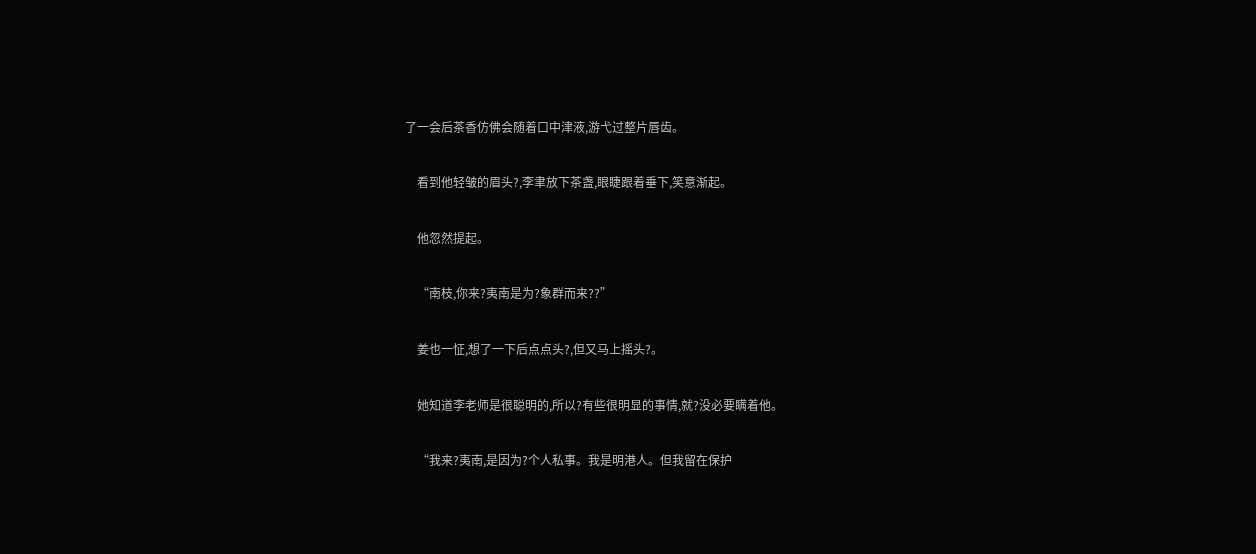了一会后茶香仿佛会随着口中津液,游弋过整片唇齿。

    看到他轻皱的眉头?,李聿放下茶盏,眼睫跟着垂下,笑意渐起。

    他忽然提起。

    “南枝,你来?夷南是为?象群而来??”

    姜也一怔,想了一下后点点头?,但又马上摇头?。

    她知道李老师是很聪明的,所以?有些很明显的事情,就?没必要瞒着他。

    “我来?夷南,是因为?个人私事。我是明港人。但我留在保护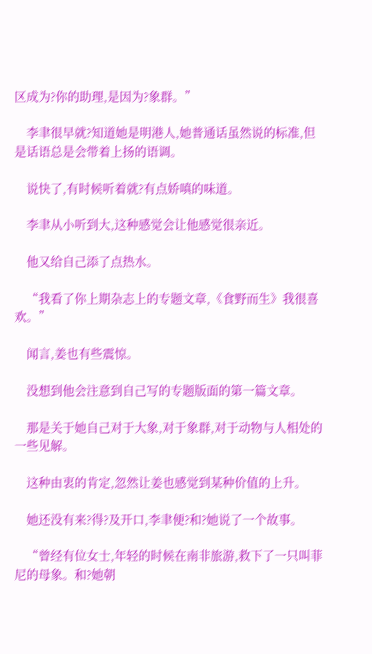区成为?你的助理,是因为?象群。”

    李聿很早就?知道她是明港人,她普通话虽然说的标准,但是话语总是会带着上扬的语调。

    说快了,有时候听着就?有点娇嗔的味道。

    李聿从小听到大,这种感觉会让他感觉很亲近。

    他又给自己添了点热水。

    “我看了你上期杂志上的专题文章,《食野而生》我很喜欢。”

    闻言,姜也有些震惊。

    没想到他会注意到自己写的专题版面的第一篇文章。

    那是关于她自己对于大象,对于象群,对于动物与人相处的一些见解。

    这种由衷的肯定,忽然让姜也感觉到某种价值的上升。

    她还没有来?得?及开口,李聿便?和?她说了一个故事。

    “曾经有位女士,年轻的时候在南非旅游,救下了一只叫菲尼的母象。和?她朝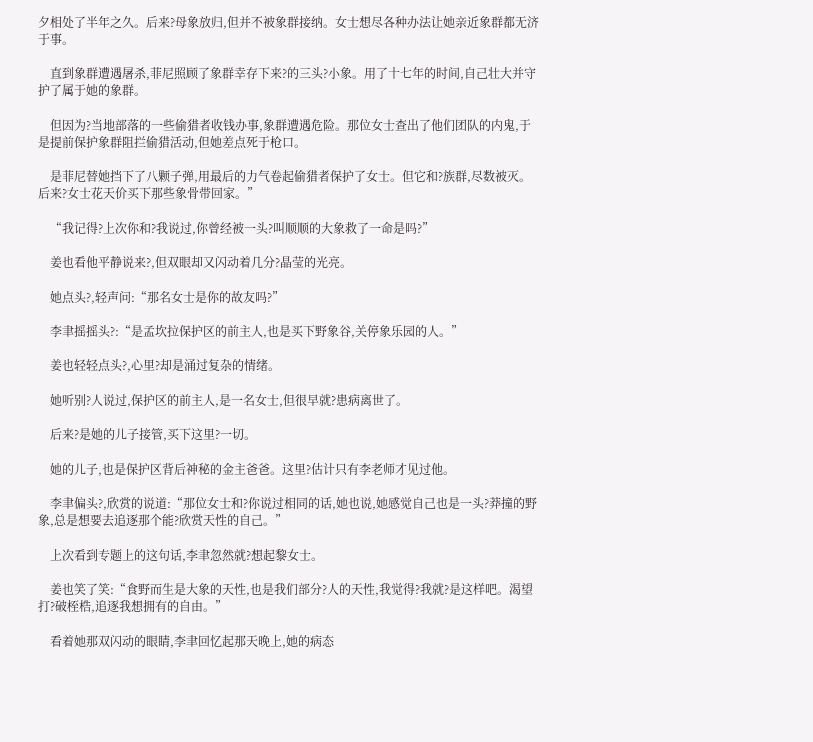夕相处了半年之久。后来?母象放归,但并不被象群接纳。女士想尽各种办法让她亲近象群都无济于事。

    直到象群遭遇屠杀,菲尼照顾了象群幸存下来?的三头?小象。用了十七年的时间,自己壮大并守护了属于她的象群。

    但因为?当地部落的一些偷猎者收钱办事,象群遭遇危险。那位女士查出了他们团队的内鬼,于是提前保护象群阻拦偷猎活动,但她差点死于枪口。

    是菲尼替她挡下了八颗子弹,用最后的力气卷起偷猎者保护了女士。但它和?族群,尽数被灭。后来?女士花天价买下那些象骨带回家。”

    “我记得?上次你和?我说过,你曾经被一头?叫顺顺的大象救了一命是吗?”

    姜也看他平静说来?,但双眼却又闪动着几分?晶莹的光亮。

    她点头?,轻声问:“那名女士是你的故友吗?”

    李聿摇摇头?:“是孟坎拉保护区的前主人,也是买下野象谷,关停象乐园的人。”

    姜也轻轻点头?,心里?却是涌过复杂的情绪。

    她听别?人说过,保护区的前主人,是一名女士,但很早就?患病离世了。

    后来?是她的儿子接管,买下这里?一切。

    她的儿子,也是保护区背后神秘的金主爸爸。这里?估计只有李老师才见过他。

    李聿偏头?,欣赏的说道:“那位女士和?你说过相同的话,她也说,她感觉自己也是一头?莽撞的野象,总是想要去追逐那个能?欣赏天性的自己。”

    上次看到专题上的这句话,李聿忽然就?想起黎女士。

    姜也笑了笑:“食野而生是大象的天性,也是我们部分?人的天性,我觉得?我就?是这样吧。渴望打?破桎梏,追逐我想拥有的自由。”

    看着她那双闪动的眼睛,李聿回忆起那天晚上,她的病态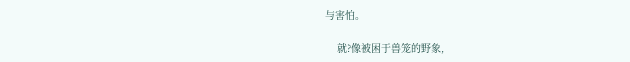与害怕。

    就?像被困于兽笼的野象,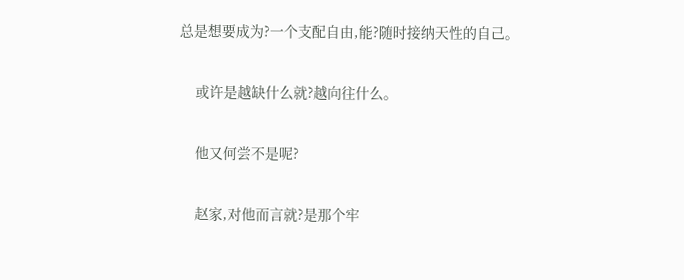总是想要成为?一个支配自由,能?随时接纳天性的自己。

    或许是越缺什么就?越向往什么。

    他又何尝不是呢?

    赵家,对他而言就?是那个牢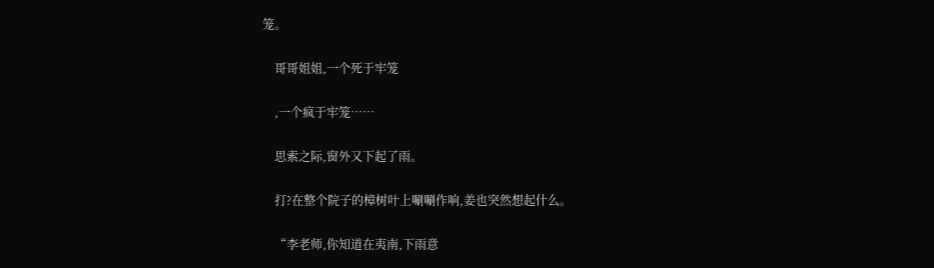笼。

    哥哥姐姐,一个死于牢笼

    ,一个疯于牢笼……

    思索之际,窗外又下起了雨。

    打?在整个院子的樟树叶上唰唰作响,姜也突然想起什么。

    “李老师,你知道在夷南,下雨意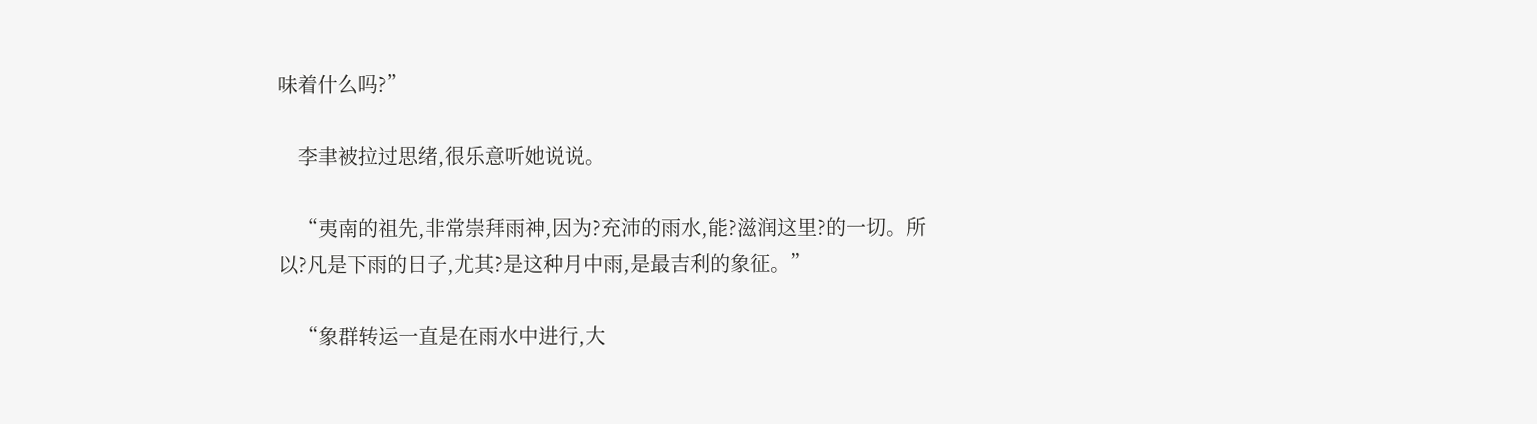味着什么吗?”

    李聿被拉过思绪,很乐意听她说说。

    “夷南的祖先,非常崇拜雨神,因为?充沛的雨水,能?滋润这里?的一切。所以?凡是下雨的日子,尤其?是这种月中雨,是最吉利的象征。”

    “象群转运一直是在雨水中进行,大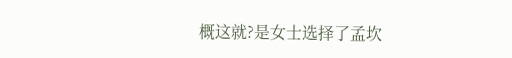概这就?是女士选择了孟坎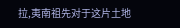拉,夷南祖先对于这片土地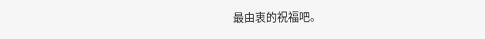最由衷的祝福吧。